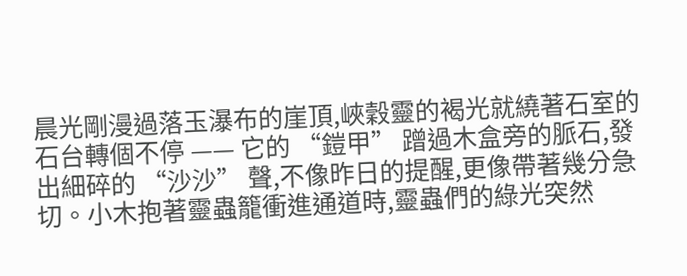晨光剛漫過落玉瀑布的崖頂,峽穀靈的褐光就繞著石室的石台轉個不停 —— 它的 “鎧甲” 蹭過木盒旁的脈石,發出細碎的 “沙沙” 聲,不像昨日的提醒,更像帶著幾分急切。小木抱著靈蟲籠衝進通道時,靈蟲們的綠光突然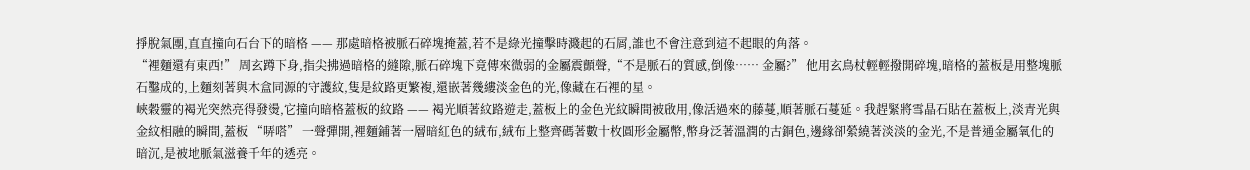掙脫氣團,直直撞向石台下的暗格 —— 那處暗格被脈石碎塊掩蓋,若不是綠光撞擊時濺起的石屑,誰也不會注意到這不起眼的角落。
“裡麵還有東西!” 周玄蹲下身,指尖拂過暗格的縫隙,脈石碎塊下竟傳來微弱的金屬震顫聲,“不是脈石的質感,倒像…… 金屬?” 他用玄鳥杖輕輕撥開碎塊,暗格的蓋板是用整塊脈石鑿成的,上麵刻著與木盒同源的守護紋,隻是紋路更繁複,還嵌著幾縷淡金色的光,像藏在石裡的星。
峽穀靈的褐光突然亮得發燙,它撞向暗格蓋板的紋路 —— 褐光順著紋路遊走,蓋板上的金色光紋瞬間被啟用,像活過來的藤蔓,順著脈石蔓延。我趕緊將雪晶石貼在蓋板上,淡青光與金紋相融的瞬間,蓋板 “哢嗒” 一聲彈開,裡麵鋪著一層暗紅色的絨布,絨布上整齊碼著數十枚圓形金屬幣,幣身泛著溫潤的古銅色,邊緣卻縈繞著淡淡的金光,不是普通金屬氧化的暗沉,是被地脈氣滋養千年的透亮。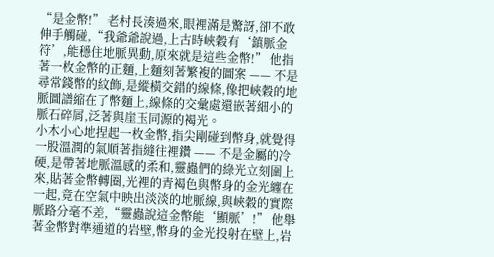“是金幣!” 老村長湊過來,眼裡滿是驚訝,卻不敢伸手觸碰,“我爺爺說過,上古時峽穀有‘鎮脈金符’,能穩住地脈異動,原來就是這些金幣!” 他指著一枚金幣的正麵,上麵刻著繁複的圖案 —— 不是尋常錢幣的紋飾,是縱橫交錯的線條,像把峽穀的地脈圖譜縮在了幣麵上,線條的交彙處還嵌著細小的脈石碎屑,泛著與崖玉同源的褐光。
小木小心地捏起一枚金幣,指尖剛碰到幣身,就覺得一股溫潤的氣順著指縫往裡鑽 —— 不是金屬的冷硬,是帶著地脈溫感的柔和,靈蟲們的綠光立刻圍上來,貼著金幣轉圈,光裡的青褐色與幣身的金光纏在一起,竟在空氣中映出淡淡的地脈線,與峽穀的實際脈路分毫不差,“靈蟲說這金幣能‘顯脈’!” 他舉著金幣對準通道的岩壁,幣身的金光投射在壁上,岩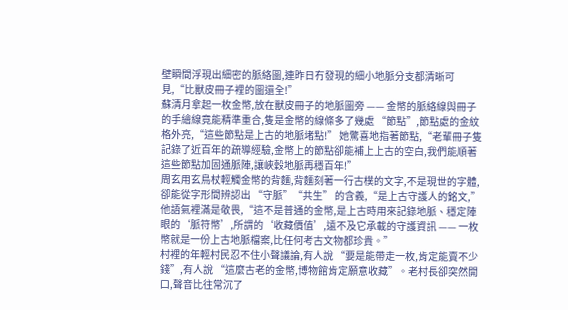壁瞬間浮現出細密的脈絡圖,連昨日冇發現的細小地脈分支都清晰可見,“比獸皮冊子裡的圖還全!”
蘇清月拿起一枚金幣,放在獸皮冊子的地脈圖旁 —— 金幣的脈絡線與冊子的手繪線竟能精準重合,隻是金幣的線條多了幾處 “節點”,節點處的金紋格外亮,“這些節點是上古的地脈堵點!” 她驚喜地指著節點,“老輩冊子隻記錄了近百年的疏導經驗,金幣上的節點卻能補上上古的空白,我們能順著這些節點加固通脈陣,讓峽穀地脈再穩百年!”
周玄用玄鳥杖輕觸金幣的背麵,背麵刻著一行古樸的文字,不是現世的字體,卻能從字形間辨認出 “守脈”“共生” 的含義,“是上古守護人的銘文,” 他語氣裡滿是敬畏,“這不是普通的金幣,是上古時用來記錄地脈、穩定陣眼的‘脈符幣’,所謂的‘收藏價值’,遠不及它承載的守護資訊 —— 一枚幣就是一份上古地脈檔案,比任何考古文物都珍貴。”
村裡的年輕村民忍不住小聲議論,有人說 “要是能帶走一枚,肯定能賣不少錢”,有人說 “這麼古老的金幣,博物館肯定願意收藏”。老村長卻突然開口,聲音比往常沉了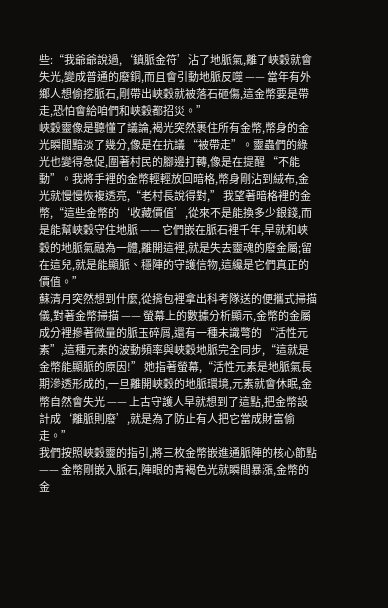些:“我爺爺說過,‘鎮脈金符’沾了地脈氣,離了峽穀就會失光,變成普通的廢銅,而且會引動地脈反噬 —— 當年有外鄉人想偷挖脈石,剛帶出峽穀就被落石砸傷,這金幣要是帶走,恐怕會給咱們和峽穀都招災。”
峽穀靈像是聽懂了議論,褐光突然裹住所有金幣,幣身的金光瞬間黯淡了幾分,像是在抗議 “被帶走”。靈蟲們的綠光也變得急促,圍著村民的腳邊打轉,像是在提醒 “不能動”。我將手裡的金幣輕輕放回暗格,幣身剛沾到絨布,金光就慢慢恢複透亮,“老村長說得對,” 我望著暗格裡的金幣,“這些金幣的‘收藏價值’,從來不是能換多少銀錢,而是能幫峽穀守住地脈 —— 它們嵌在脈石裡千年,早就和峽穀的地脈氣融為一體,離開這裡,就是失去靈魂的廢金屬;留在這兒,就是能顯脈、穩陣的守護信物,這纔是它們真正的價值。”
蘇清月突然想到什麼,從揹包裡拿出科考隊送的便攜式掃描儀,對著金幣掃描 —— 螢幕上的數據分析顯示,金幣的金屬成分裡摻著微量的脈玉碎屑,還有一種未識彆的 “活性元素”,這種元素的波動頻率與峽穀地脈完全同步,“這就是金幣能顯脈的原因!” 她指著螢幕,“活性元素是地脈氣長期滲透形成的,一旦離開峽穀的地脈環境,元素就會休眠,金幣自然會失光 —— 上古守護人早就想到了這點,把金幣設計成‘離脈則廢’,就是為了防止有人把它當成財富偷走。”
我們按照峽穀靈的指引,將三枚金幣嵌進通脈陣的核心節點 —— 金幣剛嵌入脈石,陣眼的青褐色光就瞬間暴漲,金幣的金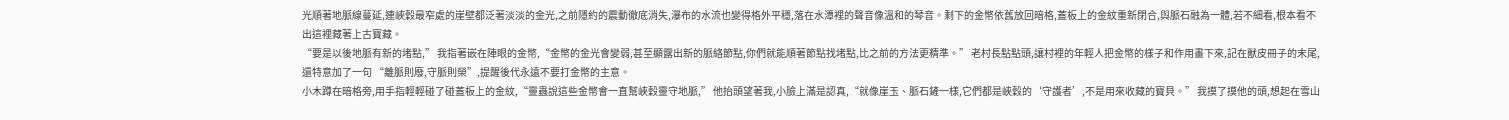光順著地脈線蔓延,連峽穀最窄處的崖壁都泛著淡淡的金光,之前隱約的震動徹底消失,瀑布的水流也變得格外平穩,落在水潭裡的聲音像溫和的琴音。剩下的金幣依舊放回暗格,蓋板上的金紋重新閉合,與脈石融為一體,若不細看,根本看不出這裡藏著上古寶藏。
“要是以後地脈有新的堵點,” 我指著嵌在陣眼的金幣,“金幣的金光會變弱,甚至顯露出新的脈絡節點,你們就能順著節點找堵點,比之前的方法更精準。” 老村長點點頭,讓村裡的年輕人把金幣的樣子和作用畫下來,記在獸皮冊子的末尾,還特意加了一句 “離脈則廢,守脈則榮”,提醒後代永遠不要打金幣的主意。
小木蹲在暗格旁,用手指輕輕碰了碰蓋板上的金紋,“靈蟲說這些金幣會一直幫峽穀靈守地脈,” 他抬頭望著我,小臉上滿是認真,“就像崖玉、脈石鏟一樣,它們都是峽穀的‘守護者’,不是用來收藏的寶貝。” 我摸了摸他的頭,想起在雪山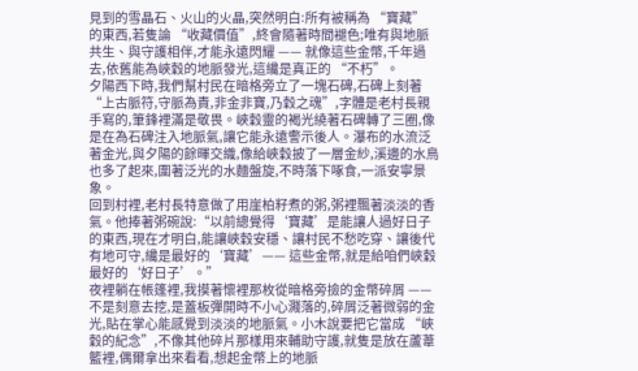見到的雪晶石、火山的火晶,突然明白:所有被稱為 “寶藏” 的東西,若隻論 “收藏價值”,終會隨著時間褪色;唯有與地脈共生、與守護相伴,才能永遠閃耀 —— 就像這些金幣,千年過去,依舊能為峽穀的地脈發光,這纔是真正的 “不朽”。
夕陽西下時,我們幫村民在暗格旁立了一塊石碑,石碑上刻著 “上古脈符,守脈為責,非金非寶,乃穀之魂”,字體是老村長親手寫的,筆鋒裡滿是敬畏。峽穀靈的褐光繞著石碑轉了三圈,像是在為石碑注入地脈氣,讓它能永遠警示後人。瀑布的水流泛著金光,與夕陽的餘暉交織,像給峽穀披了一層金紗,溪邊的水鳥也多了起來,圍著泛光的水麵盤旋,不時落下啄食,一派安寧景象。
回到村裡,老村長特意做了用崖柏籽煮的粥,粥裡飄著淡淡的香氣。他捧著粥碗說:“以前總覺得‘寶藏’是能讓人過好日子的東西,現在才明白,能讓峽穀安穩、讓村民不愁吃穿、讓後代有地可守,纔是最好的‘寶藏’—— 這些金幣,就是給咱們峽穀最好的‘好日子’。”
夜裡躺在帳篷裡,我摸著懷裡那枚從暗格旁撿的金幣碎屑 —— 不是刻意去挖,是蓋板彈開時不小心濺落的,碎屑泛著微弱的金光,貼在掌心能感覺到淡淡的地脈氣。小木說要把它當成 “峽穀的紀念”,不像其他碎片那樣用來輔助守護,就隻是放在蘆葦籃裡,偶爾拿出來看看,想起金幣上的地脈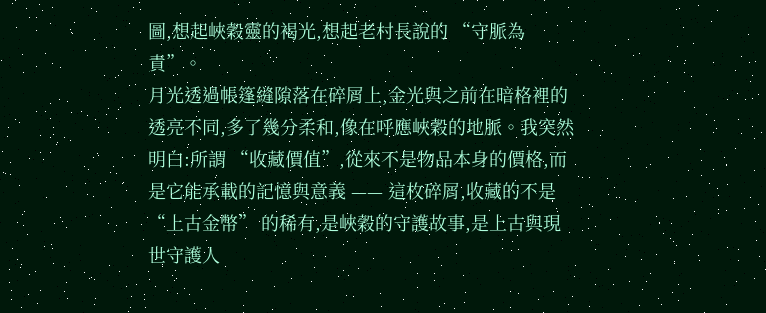圖,想起峽穀靈的褐光,想起老村長說的 “守脈為責”。
月光透過帳篷縫隙落在碎屑上,金光與之前在暗格裡的透亮不同,多了幾分柔和,像在呼應峽穀的地脈。我突然明白:所謂 “收藏價值”,從來不是物品本身的價格,而是它能承載的記憶與意義 —— 這枚碎屑,收藏的不是 “上古金幣” 的稀有,是峽穀的守護故事,是上古與現世守護人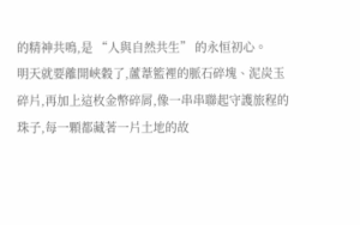的精神共鳴,是 “人與自然共生” 的永恒初心。
明天就要離開峽穀了,蘆葦籃裡的脈石碎塊、泥炭玉碎片,再加上這枚金幣碎屑,像一串串聯起守護旅程的珠子,每一顆都藏著一片土地的故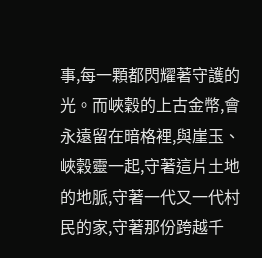事,每一顆都閃耀著守護的光。而峽穀的上古金幣,會永遠留在暗格裡,與崖玉、峽穀靈一起,守著這片土地的地脈,守著一代又一代村民的家,守著那份跨越千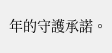年的守護承諾。